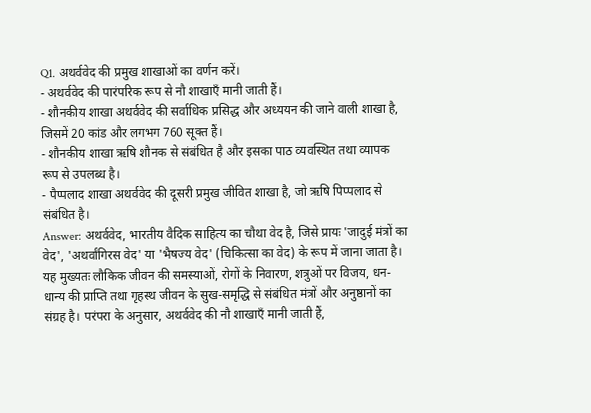Q1. अथर्ववेद की प्रमुख शाखाओं का वर्णन करें।
- अथर्ववेद की पारंपरिक रूप से नौ शाखाएँ मानी जाती हैं।
- शौनकीय शाखा अथर्ववेद की सर्वाधिक प्रसिद्ध और अध्ययन की जाने वाली शाखा है, जिसमें 20 कांड और लगभग 760 सूक्त हैं।
- शौनकीय शाखा ऋषि शौनक से संबंधित है और इसका पाठ व्यवस्थित तथा व्यापक रूप से उपलब्ध है।
- पैप्पलाद शाखा अथर्ववेद की दूसरी प्रमुख जीवित शाखा है, जो ऋषि पिप्पलाद से संबंधित है।
Answer: अथर्ववेद, भारतीय वैदिक साहित्य का चौथा वेद है, जिसे प्रायः 'जादुई मंत्रों का वेद', 'अथर्वांगिरस वेद' या 'भैषज्य वेद' (चिकित्सा का वेद) के रूप में जाना जाता है। यह मुख्यतः लौकिक जीवन की समस्याओं, रोगों के निवारण, शत्रुओं पर विजय, धन-धान्य की प्राप्ति तथा गृहस्थ जीवन के सुख-समृद्धि से संबंधित मंत्रों और अनुष्ठानों का संग्रह है। परंपरा के अनुसार, अथर्ववेद की नौ शाखाएँ मानी जाती हैं,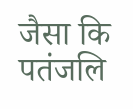जैसा कि पतंजलि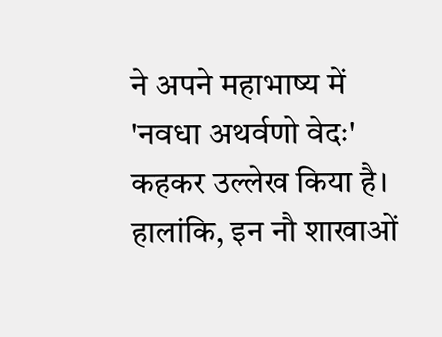ने अपने महाभाष्य में 'नवधा अथर्वणो वेदः' कहकर उल्लेख किया है। हालांकि, इन नौ शाखाओं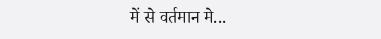में से वर्तमान मे...